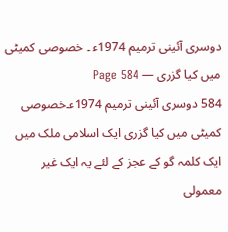دوسری آئینی ترمیم 1974ء ۔ خصوصی کمیٹی میں کیا گزری — Page 584
584 دوسری آئینی ترمیم 1974ء۔خصوصی کمیٹی میں کیا گزری ایک اسلامی ملک میں ایک کلمہ گو کے عجز کے لئے یہ ایک غیر معمولی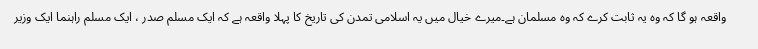واقعہ ہو گا کہ وہ یہ ثابت کرے کہ وہ مسلمان ہے۔میرے خیال میں یہ اسلامی تمدن کی تاریخ کا پہلا واقعہ ہے کہ ایک مسلم صدر ، ایک مسلم راہنما ایک وزیر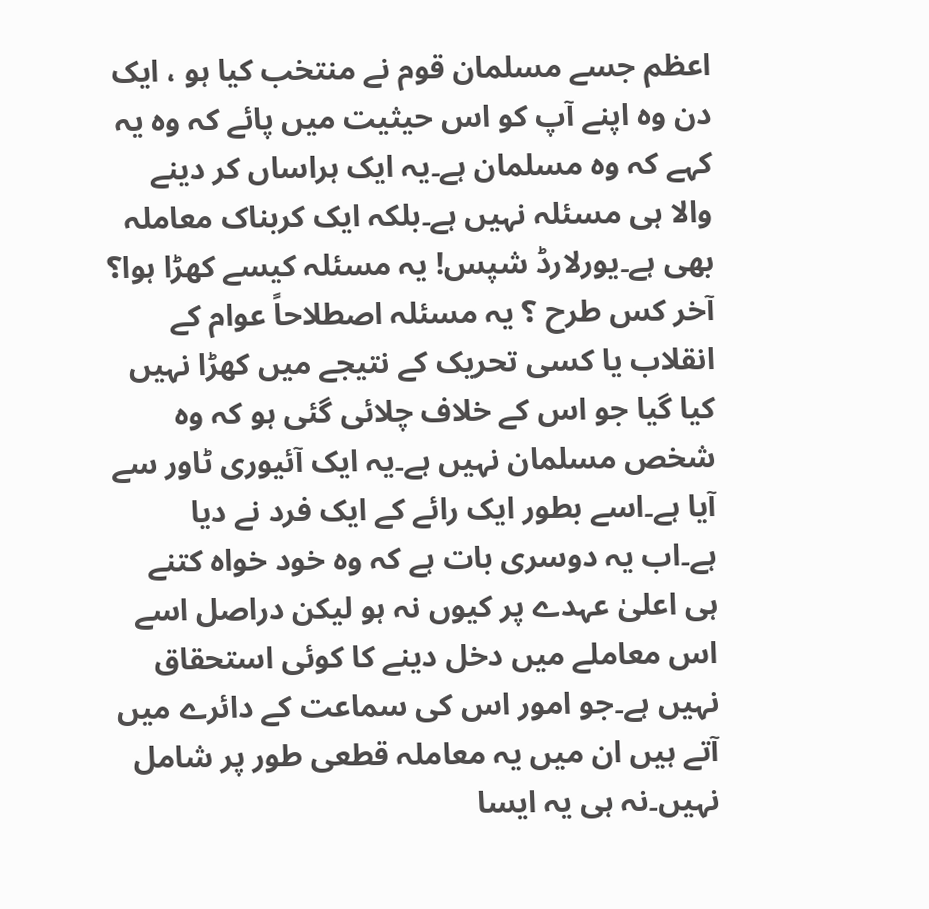اعظم جسے مسلمان قوم نے منتخب کیا ہو ، ایک دن وہ اپنے آپ کو اس حیثیت میں پائے کہ وہ یہ کہے کہ وہ مسلمان ہے۔یہ ایک ہراساں کر دینے والا ہی مسئلہ نہیں ہے۔بلکہ ایک کربناک معاملہ بھی ہے۔یورلارڈ شپس! یہ مسئلہ کیسے کھڑا ہوا؟ آخر کس طرح ؟ یہ مسئلہ اصطلاحاً عوام کے انقلاب یا کسی تحریک کے نتیجے میں کھڑا نہیں کیا گیا جو اس کے خلاف چلائی گئی ہو کہ وہ شخص مسلمان نہیں ہے۔یہ ایک آئیوری ٹاور سے آیا ہے۔اسے بطور ایک رائے کے ایک فرد نے دیا ہے۔اب یہ دوسری بات ہے کہ وہ خود خواہ کتنے ہی اعلیٰ عہدے پر کیوں نہ ہو لیکن دراصل اسے اس معاملے میں دخل دینے کا کوئی استحقاق نہیں ہے۔جو امور اس کی سماعت کے دائرے میں آتے ہیں ان میں یہ معاملہ قطعی طور پر شامل نہیں۔نہ ہی یہ ایسا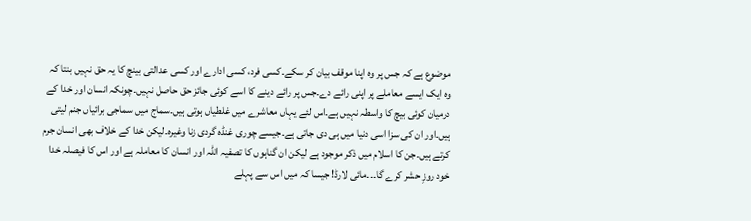موضوع ہے کہ جس پر وہ اپنا موقف بیان کر سکے۔کسی فرد، کسی ادارے اور کسی عدالتی بینچ کا یہ حق نہیں بنتا کہ وہ ایک ایسے معاملے پر اپنی رائے دے۔جس پر رائے دینے کا اسے کوئی جائز حق حاصل نہیں۔چونکہ انسان اور خدا کے درمیان کوئی بیچ کا واسطہ نہیں ہے۔اس لئے یہاں معاشرے میں غلطیاں ہوتی ہیں۔سماج میں سماجی برائیاں جنم لیتی ہیں۔اور ان کی سزا اسی دنیا میں ہی دی جاتی ہے۔جیسے چوری غنڈہ گردی زنا وغیرہ۔لیکن خدا کے خلاف بھی انسان جرم کرتے ہیں۔جن کا اسلام میں ذکر موجود ہے لیکن ان گناہوں کا تصفیہ اللہ اور انسان کا معاملہ ہے اور اس کا فیصلہ خدا خود روزِ حشر کرے گا۔۔۔مائی لارڈ! جیسا کہ میں اس سے پہلے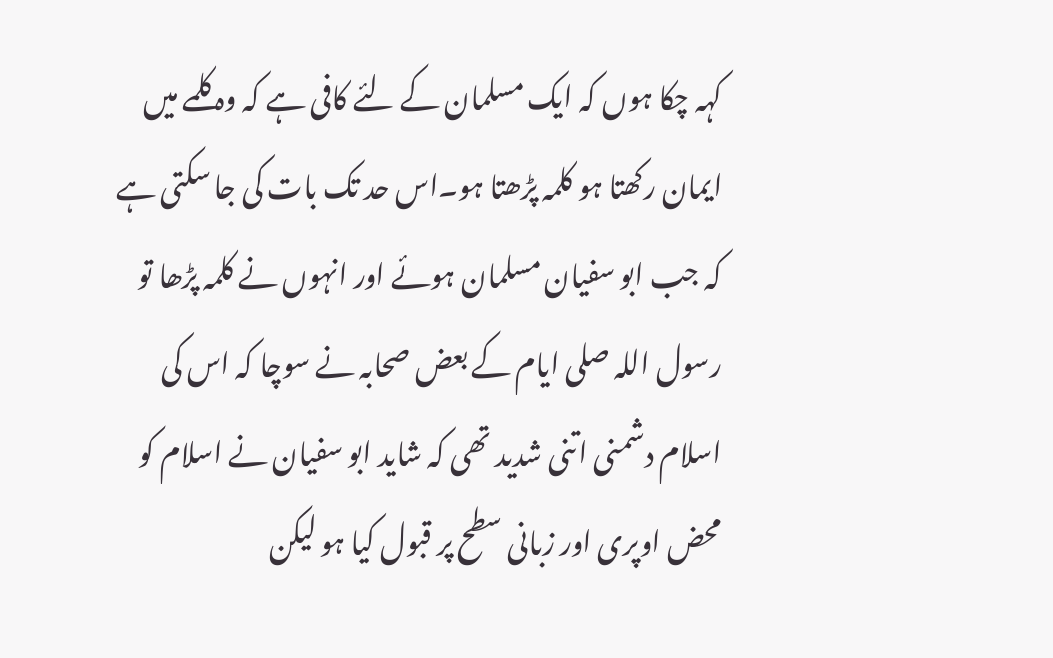کہہ چکا ہوں کہ ایک مسلمان کے لئے کافی ہے کہ وہ کلمے میں ایمان رکھتا ہو کلمہ پڑھتا ہو۔اس حد تک بات کی جا سکتی ہے کہ جب ابو سفیان مسلمان ہوئے اور انہوں نے کلمہ پڑھا تو رسول اللہ صلی ایام کے بعض صحابہ نے سوچا کہ اس کی اسلام دشمنی اتنی شدید تھی کہ شاید ابو سفیان نے اسلام کو محض اوپری اور زبانی سطح پر قبول کیا ہو لیکن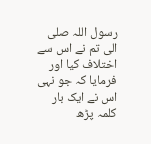رسول اللہ صلی الی تم نے اس سے اختلاف کیا اور فرمایا کہ جو نہی اس نے ایک بار کلمہ پڑھ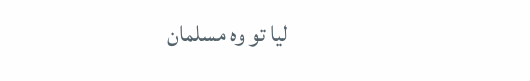لیا تو وہ مسلمان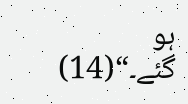ہو گئے۔“(14)